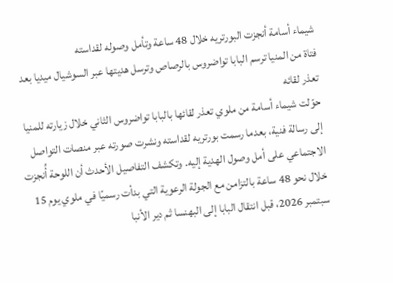شيماء أسامة أنجزت البورتريه خلال 48 ساعة وتأمل وصوله لقداسته
فتاة من المنيا ترسم البابا تواضروس بالرصاص وترسل هديتها عبر السوشيال ميديا بعد تعذر لقائه
حوّلت شيماء أسامة من ملوي تعذر لقائها بالبابا تواضروس الثاني خلال زيارته للمنيا إلى رسالة فنية، بعدما رسمت بورتريه لقداسته ونشرت صورته عبر منصات التواصل الاجتماعي على أمل وصول الهدية إليه. وتكشف التفاصيل الأحدث أن اللوحة أُنجزت خلال نحو 48 ساعة بالتزامن مع الجولة الرعوية التي بدأت رسميًا في ملوي يوم 15 سبتمبر 2026، قبل انتقال البابا إلى البهنسا ثم دير الأنبا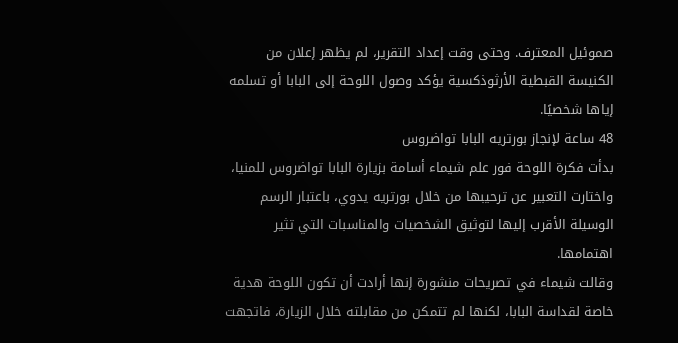صموئيل المعترف. وحتى وقت إعداد التقرير، لم يظهر إعلان من الكنيسة القبطية الأرثوذكسية يؤكد وصول اللوحة إلى البابا أو تسلمه إياها شخصيًا.
48 ساعة لإنجاز بورتريه البابا تواضروس
بدأت فكرة اللوحة فور علم شيماء أسامة بزيارة البابا تواضروس للمنيا، واختارت التعبير عن ترحيبها من خلال بورتريه يدوي، باعتبار الرسم الوسيلة الأقرب إليها لتوثيق الشخصيات والمناسبات التي تثير اهتمامها.
وقالت شيماء في تصريحات منشورة إنها أرادت أن تكون اللوحة هدية خاصة لقداسة البابا، لكنها لم تتمكن من مقابلته خلال الزيارة، فاتجهت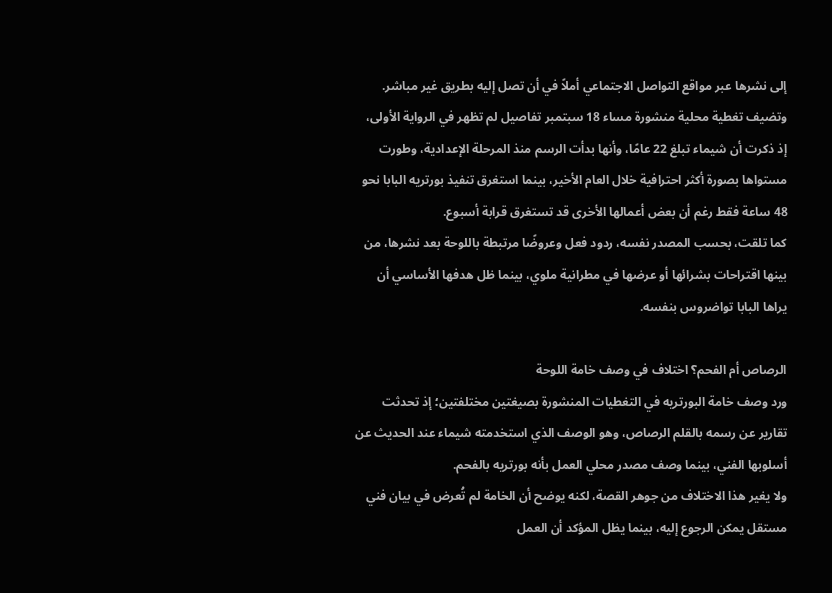إلى نشرها عبر مواقع التواصل الاجتماعي أملاً في أن تصل إليه بطريق غير مباشر.
وتضيف تغطية محلية منشورة مساء 18 سبتمبر تفاصيل لم تظهر في الرواية الأولى، إذ ذكرت أن شيماء تبلغ 22 عامًا، وأنها بدأت الرسم منذ المرحلة الإعدادية، وطورت مستواها بصورة أكثر احترافية خلال العام الأخير، بينما استغرق تنفيذ بورتريه البابا نحو 48 ساعة فقط رغم أن بعض أعمالها الأخرى قد تستغرق قرابة أسبوع.
كما تلقت، بحسب المصدر نفسه، ردود فعل وعروضًا مرتبطة باللوحة بعد نشرها، من بينها اقتراحات بشرائها أو عرضها في مطرانية ملوي، بينما ظل هدفها الأساسي أن يراها البابا تواضروس بنفسه.

الرصاص أم الفحم؟ اختلاف في وصف خامة اللوحة
ورد وصف خامة البورتريه في التغطيات المنشورة بصيغتين مختلفتين؛ إذ تحدثت تقارير عن رسمه بالقلم الرصاص، وهو الوصف الذي استخدمته شيماء عند الحديث عن أسلوبها الفني، بينما وصف مصدر محلي العمل بأنه بورتريه بالفحم.
ولا يغير هذا الاختلاف من جوهر القصة، لكنه يوضح أن الخامة لم تُعرض في بيان فني مستقل يمكن الرجوع إليه، بينما يظل المؤكد أن العمل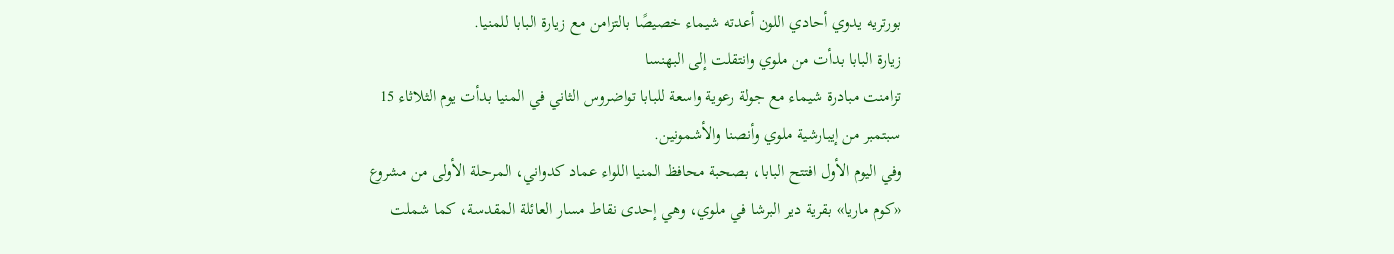بورتريه يدوي أحادي اللون أعدته شيماء خصيصًا بالتزامن مع زيارة البابا للمنيا.
زيارة البابا بدأت من ملوي وانتقلت إلى البهنسا
تزامنت مبادرة شيماء مع جولة رعوية واسعة للبابا تواضروس الثاني في المنيا بدأت يوم الثلاثاء 15 سبتمبر من إيبارشية ملوي وأنصنا والأشمونين.
وفي اليوم الأول افتتح البابا، بصحبة محافظ المنيا اللواء عماد كدواني، المرحلة الأولى من مشروع «كوم ماريا» بقرية دير البرشا في ملوي، وهي إحدى نقاط مسار العائلة المقدسة، كما شملت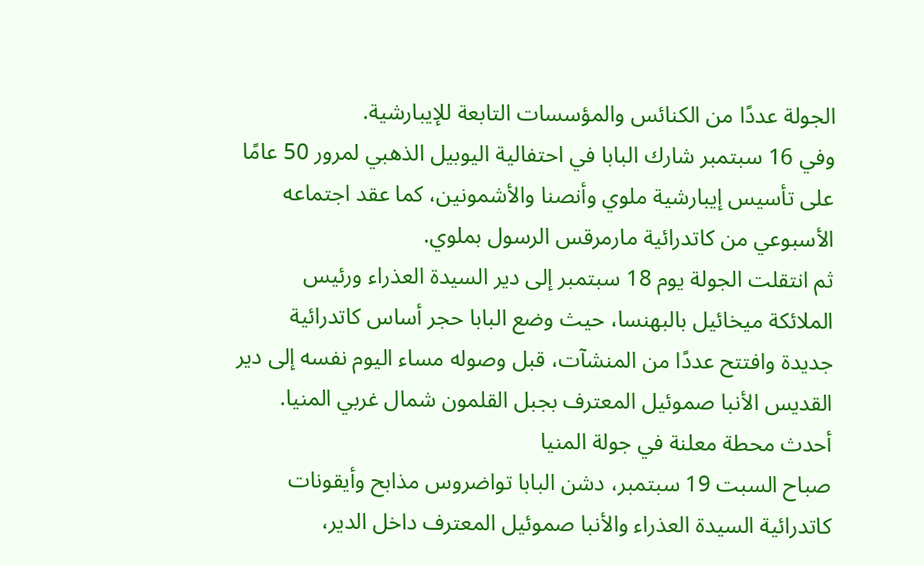الجولة عددًا من الكنائس والمؤسسات التابعة للإيبارشية.
وفي 16 سبتمبر شارك البابا في احتفالية اليوبيل الذهبي لمرور 50 عامًا على تأسيس إيبارشية ملوي وأنصنا والأشمونين، كما عقد اجتماعه الأسبوعي من كاتدرائية مارمرقس الرسول بملوي.
ثم انتقلت الجولة يوم 18 سبتمبر إلى دير السيدة العذراء ورئيس الملائكة ميخائيل بالبهنسا، حيث وضع البابا حجر أساس كاتدرائية جديدة وافتتح عددًا من المنشآت، قبل وصوله مساء اليوم نفسه إلى دير القديس الأنبا صموئيل المعترف بجبل القلمون شمال غربي المنيا.
أحدث محطة معلنة في جولة المنيا
صباح السبت 19 سبتمبر، دشن البابا تواضروس مذابح وأيقونات كاتدرائية السيدة العذراء والأنبا صموئيل المعترف داخل الدير،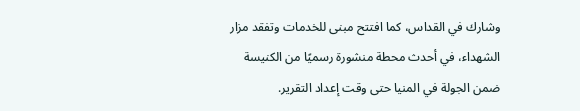وشارك في القداس، كما افتتح مبنى للخدمات وتفقد مزار الشهداء، في أحدث محطة منشورة رسميًا من الكنيسة ضمن الجولة في المنيا حتى وقت إعداد التقرير.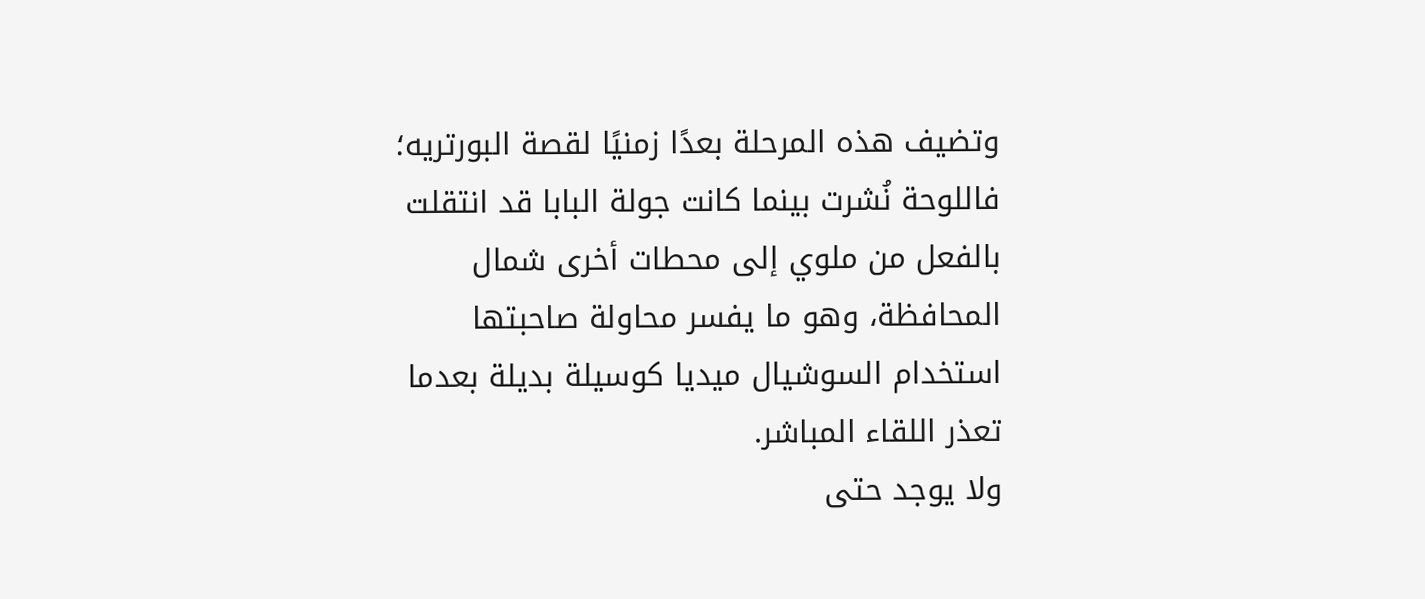وتضيف هذه المرحلة بعدًا زمنيًا لقصة البورتريه؛ فاللوحة نُشرت بينما كانت جولة البابا قد انتقلت بالفعل من ملوي إلى محطات أخرى شمال المحافظة، وهو ما يفسر محاولة صاحبتها استخدام السوشيال ميديا كوسيلة بديلة بعدما تعذر اللقاء المباشر.
ولا يوجد حتى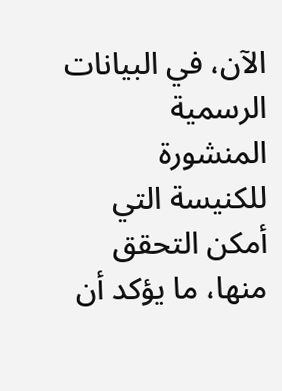الآن، في البيانات الرسمية المنشورة للكنيسة التي أمكن التحقق منها، ما يؤكد أن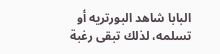البابا شاهد البورتريه أو تسلمه، لذلك تبقى رغبة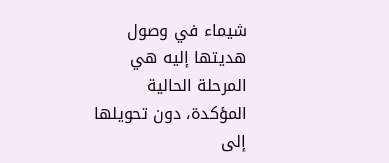شيماء في وصول هديتها إليه هي المرحلة الحالية المؤكدة، دون تحويلها إلى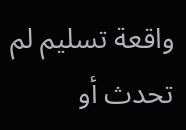واقعة تسليم لم تحدث أو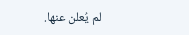لم يُعلن عنها.